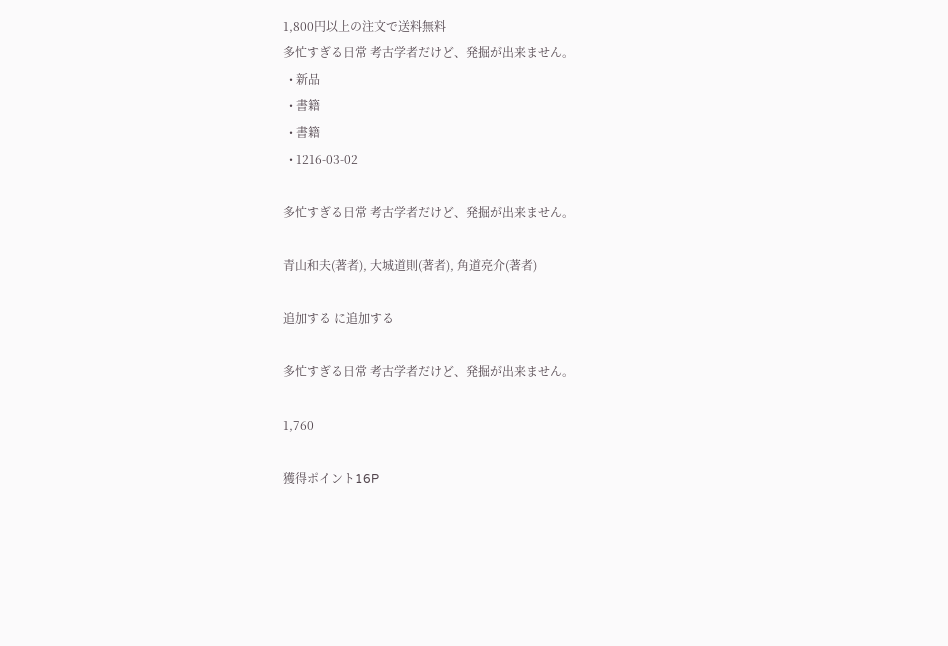1,800円以上の注文で送料無料
多忙すぎる日常 考古学者だけど、発掘が出来ません。
  • 新品
  • 書籍
  • 書籍
  • 1216-03-02

多忙すぎる日常 考古学者だけど、発掘が出来ません。

青山和夫(著者), 大城道則(著者), 角道亮介(著者)

追加する に追加する

多忙すぎる日常 考古学者だけど、発掘が出来ません。

1,760

獲得ポイント16P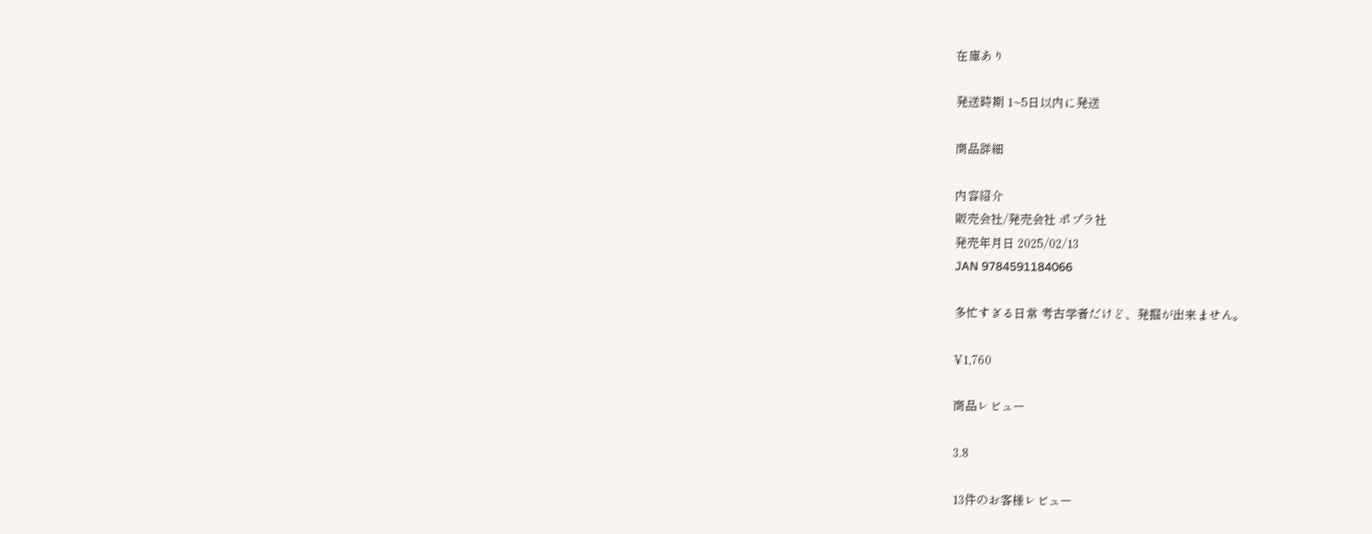在庫あり

発送時期 1~5日以内に発送

商品詳細

内容紹介
販売会社/発売会社 ポプラ社
発売年月日 2025/02/13
JAN 9784591184066

多忙すぎる日常 考古学者だけど、発掘が出来ません。

¥1,760

商品レビュー

3.8

13件のお客様レビュー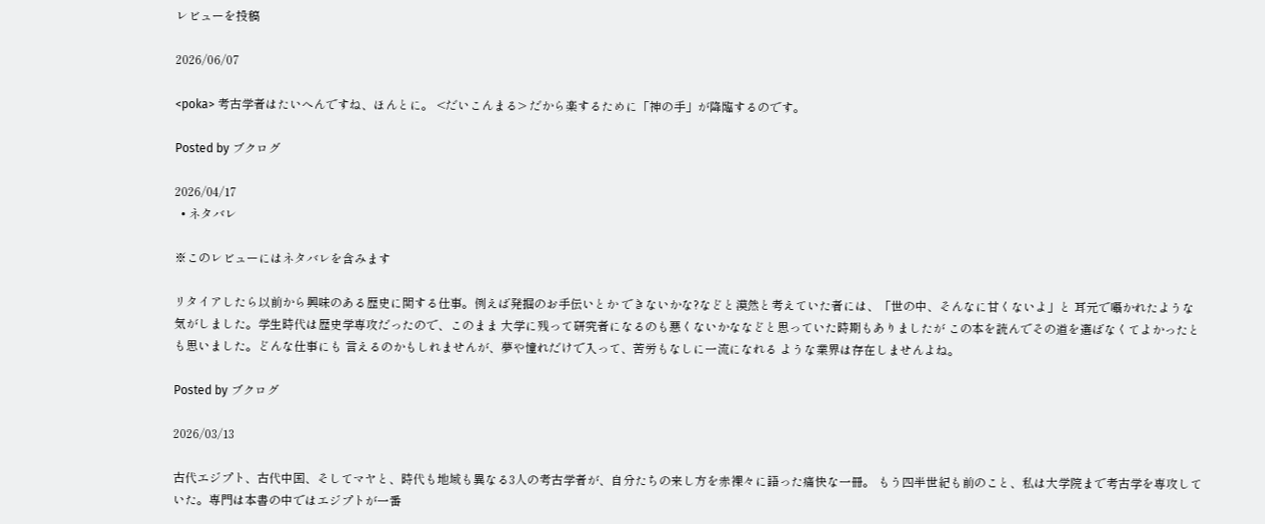レビューを投稿

2026/06/07

<poka> 考古学者はたいへんですね、ほんとに。 <だいこんまる> だから楽するために「神の手」が降臨するのです。

Posted by ブクログ

2026/04/17
  • ネタバレ

※このレビューにはネタバレを含みます

リタイアしたら以前から興味のある歴史に関する仕事。例えば発掘のお手伝いとか できないかな?などと漠然と考えていた者には、「世の中、そんなに甘くないよ」と 耳元で囁かれたような気がしました。学生時代は歴史学専攻だったので、このまま 大学に残って研究者になるのも悪くないかななどと思っていた時期もありましたが この本を読んでその道を選ばなくてよかったとも思いました。どんな仕事にも 言えるのかもしれませんが、夢や憧れだけで入って、苦労もなしに一流になれる ような業界は存在しませんよね。

Posted by ブクログ

2026/03/13

古代エジプト、古代中国、そしてマヤと、時代も地域も異なる3人の考古学者が、自分たちの来し方を赤裸々に語った痛快な一冊。 もう四半世紀も前のこと、私は大学院まで考古学を専攻していた。専門は本書の中ではエジプトが一番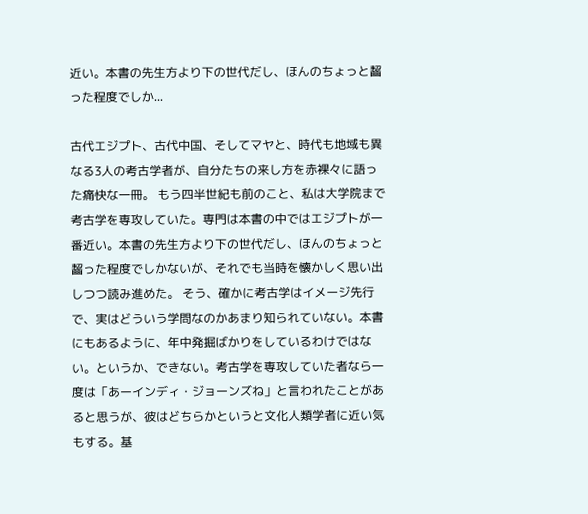近い。本書の先生方より下の世代だし、ほんのちょっと齧った程度でしか...

古代エジプト、古代中国、そしてマヤと、時代も地域も異なる3人の考古学者が、自分たちの来し方を赤裸々に語った痛快な一冊。 もう四半世紀も前のこと、私は大学院まで考古学を専攻していた。専門は本書の中ではエジプトが一番近い。本書の先生方より下の世代だし、ほんのちょっと齧った程度でしかないが、それでも当時を懐かしく思い出しつつ読み進めた。 そう、確かに考古学はイメージ先行で、実はどういう学問なのかあまり知られていない。本書にもあるように、年中発掘ばかりをしているわけではない。というか、できない。考古学を専攻していた者なら一度は「あーインディ・ジョーンズね」と言われたことがあると思うが、彼はどちらかというと文化人類学者に近い気もする。基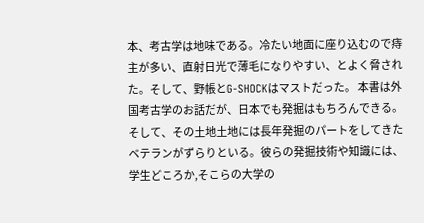本、考古学は地味である。冷たい地面に座り込むので痔主が多い、直射日光で薄毛になりやすい、とよく脅された。そして、野帳とG-SHOCKはマストだった。 本書は外国考古学のお話だが、日本でも発掘はもちろんできる。そして、その土地土地には長年発掘のパートをしてきたベテランがずらりといる。彼らの発掘技術や知識には、学生どころか,そこらの大学の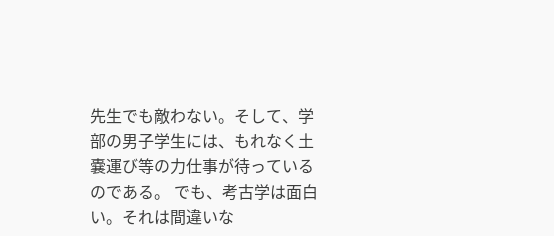先生でも敵わない。そして、学部の男子学生には、もれなく土嚢運び等の力仕事が待っているのである。 でも、考古学は面白い。それは間違いな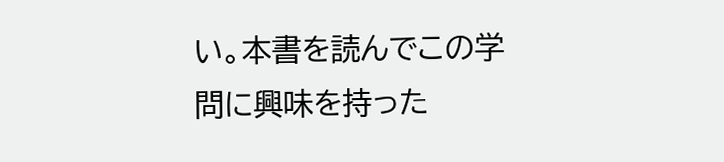い。本書を読んでこの学問に興味を持った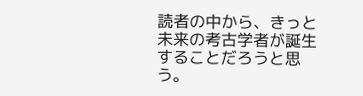読者の中から、きっと未来の考古学者が誕生することだろうと思う。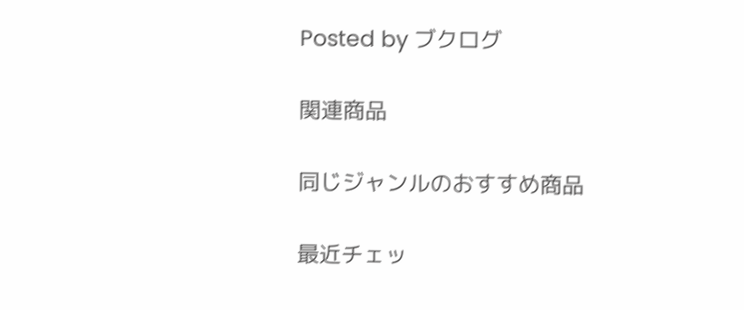Posted by ブクログ

関連商品

同じジャンルのおすすめ商品

最近チェッ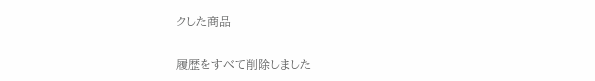クした商品

履歴をすべて削除しました